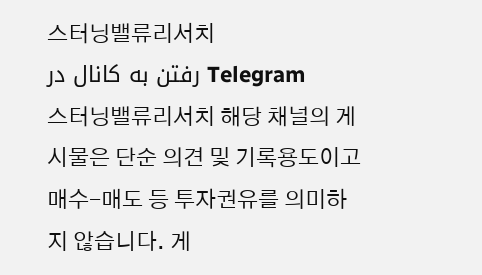스터닝밸류리서치
رفتن به کانال در Telegram
스터닝밸류리서치 해당 채널의 게시물은 단순 의견 및 기록용도이고 매수-매도 등 투자권유를 의미하지 않습니다. 게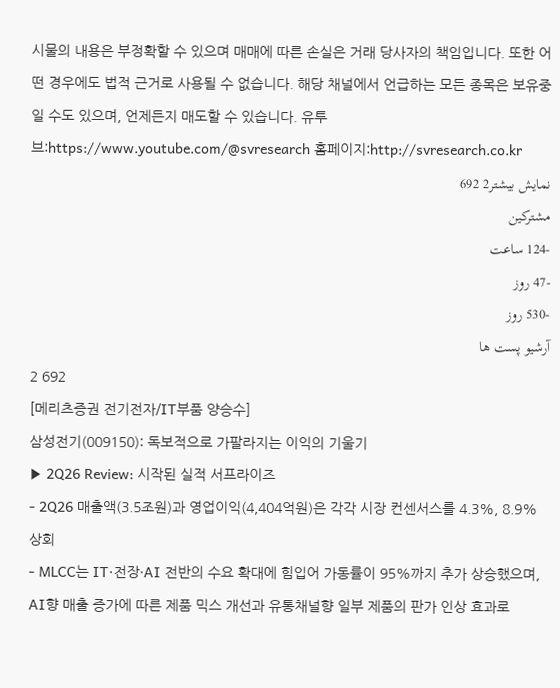시물의 내용은 부정확할 수 있으며 매매에 따른 손실은 거래 당사자의 책임입니다. 또한 어떤 경우에도 법적 근거로 사용될 수 없습니다. 해당 채널에서 언급하는 모든 종목은 보유중일 수도 있으며, 언제든지 매도할 수 있습니다. 유투브:https://www.youtube.com/@svresearch 홈페이지:http://svresearch.co.kr
نمایش بیشتر2 692
مشترکین
-124 ساعت
-47 روز
-530 روز
آرشیو پست ها
2 692
[메리츠증권 전기전자/IT부품 양승수]
삼성전기(009150): 독보적으로 가팔라지는 이익의 기울기
▶ 2Q26 Review: 시작된 실적 서프라이즈
- 2Q26 매출액(3.5조원)과 영업이익(4,404억원)은 각각 시장 컨센서스를 4.3%, 8.9% 상회
- MLCC는 IT·전장·AI 전반의 수요 확대에 힘입어 가동률이 95%까지 추가 상승했으며, AI향 매출 증가에 따른 제품 믹스 개선과 유통채널향 일부 제품의 판가 인상 효과로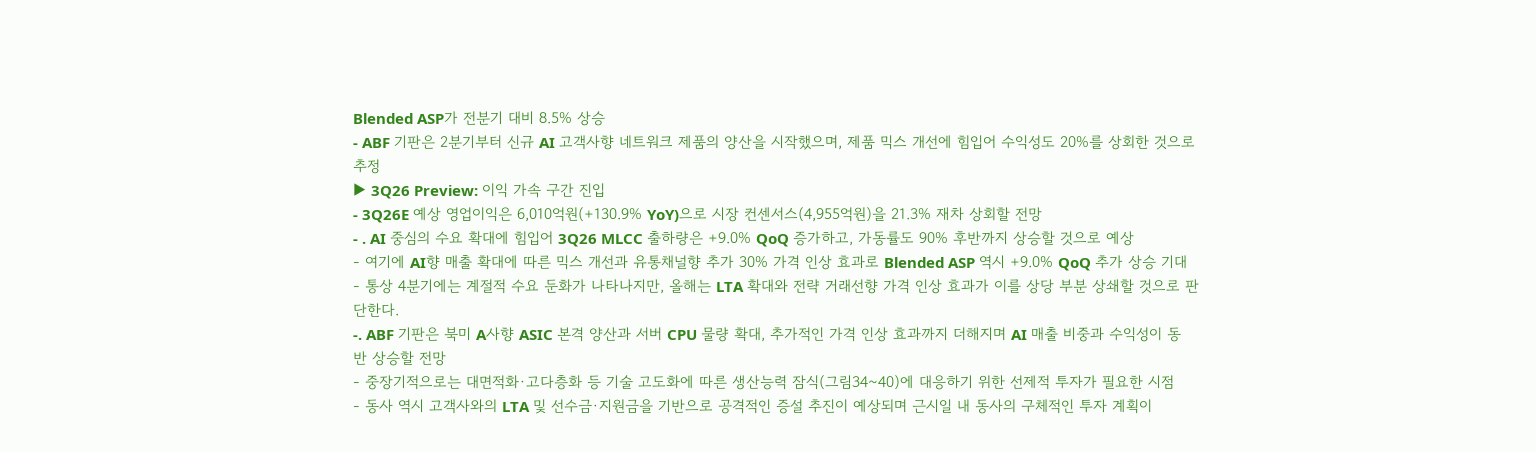Blended ASP가 전분기 대비 8.5% 상승
- ABF 기판은 2분기부터 신규 AI 고객사향 네트워크 제품의 양산을 시작했으며, 제품 믹스 개선에 힘입어 수익성도 20%를 상회한 것으로 추정
▶ 3Q26 Preview: 이익 가속 구간 진입
- 3Q26E 예상 영업이익은 6,010억원(+130.9% YoY)으로 시장 컨센서스(4,955억원)을 21.3% 재차 상회할 전망
- . AI 중심의 수요 확대에 힘입어 3Q26 MLCC 출하량은 +9.0% QoQ 증가하고, 가동률도 90% 후반까지 상승할 것으로 예상
- 여기에 AI향 매출 확대에 따른 믹스 개선과 유통채널향 추가 30% 가격 인상 효과로 Blended ASP 역시 +9.0% QoQ 추가 상승 기대
- 통상 4분기에는 계절적 수요 둔화가 나타나지만, 올해는 LTA 확대와 전략 거래선향 가격 인상 효과가 이를 상당 부분 상쇄할 것으로 판단한다.
-. ABF 기판은 북미 A사향 ASIC 본격 양산과 서버 CPU 물량 확대, 추가적인 가격 인상 효과까지 더해지며 AI 매출 비중과 수익성이 동반 상승할 전망
- 중장기적으로는 대면적화·고다층화 등 기술 고도화에 따른 생산능력 잠식(그림34~40)에 대응하기 위한 선제적 투자가 필요한 시점
- 동사 역시 고객사와의 LTA 및 선수금·지원금을 기반으로 공격적인 증설 추진이 예상되며 근시일 내 동사의 구체적인 투자 계획이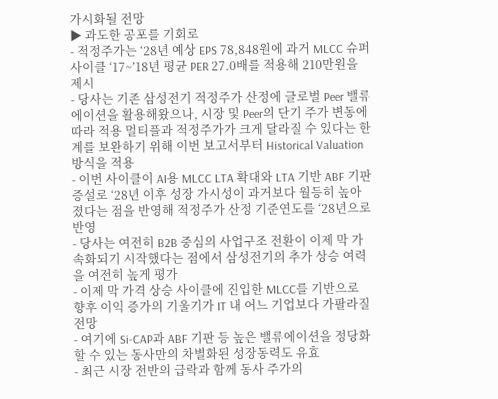가시화될 전망
▶ 과도한 공포를 기회로
- 적정주가는 ‘28년 예상 EPS 78,848원에 과거 MLCC 슈퍼사이클 ‘17~’18년 평균 PER 27.0배를 적용해 210만원을 제시
- 당사는 기존 삼성전기 적정주가 산정에 글로벌 Peer 밸류에이션을 활용해왔으나, 시장 및 Peer의 단기 주가 변동에 따라 적용 멀티플과 적정주가가 크게 달라질 수 있다는 한계를 보완하기 위해 이번 보고서부터 Historical Valuation 방식을 적용
- 이번 사이클이 AI용 MLCC LTA 확대와 LTA 기반 ABF 기판 증설로 ‘28년 이후 성장 가시성이 과거보다 월등히 높아졌다는 점을 반영해 적정주가 산정 기준연도를 ‘28년으로 반영
- 당사는 여전히 B2B 중심의 사업구조 전환이 이제 막 가속화되기 시작했다는 점에서 삼성전기의 추가 상승 여력을 여전히 높게 평가
- 이제 막 가격 상승 사이클에 진입한 MLCC를 기반으로 향후 이익 증가의 기울기가 IT 내 어느 기업보다 가팔라질 전망
- 여기에 Si-CAP과 ABF 기판 등 높은 밸류에이션을 정당화할 수 있는 동사만의 차별화된 성장동력도 유효
- 최근 시장 전반의 급락과 함께 동사 주가의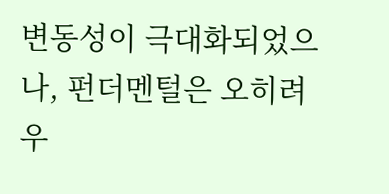변동성이 극대화되었으나, 펀더멘털은 오히려 우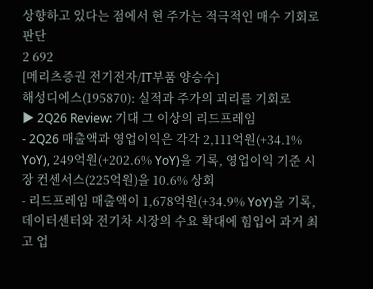상향하고 있다는 점에서 현 주가는 적극적인 매수 기회로 판단
2 692
[메리츠증권 전기전자/IT부품 양승수]
해성디에스(195870): 실적과 주가의 괴리를 기회로
▶ 2Q26 Review: 기대 그 이상의 리드프레임
- 2Q26 매출액과 영업이익은 각각 2,111억원(+34.1% YoY), 249억원(+202.6% YoY)을 기록, 영업이익 기준 시장 컨센서스(225억원)을 10.6% 상회
- 리드프레임 매출액이 1,678억원(+34.9% YoY)을 기록, 데이터센터와 전기차 시장의 수요 확대에 힘입어 과거 최고 업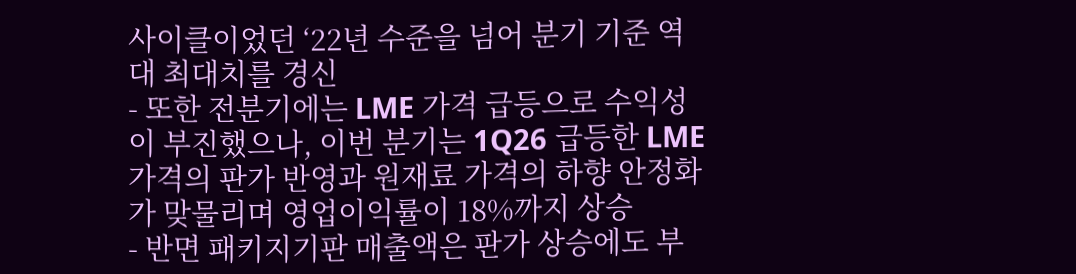사이클이었던 ‘22년 수준을 넘어 분기 기준 역대 최대치를 경신
- 또한 전분기에는 LME 가격 급등으로 수익성이 부진했으나, 이번 분기는 1Q26 급등한 LME 가격의 판가 반영과 원재료 가격의 하향 안정화가 맞물리며 영업이익률이 18%까지 상승
- 반면 패키지기판 매출액은 판가 상승에도 부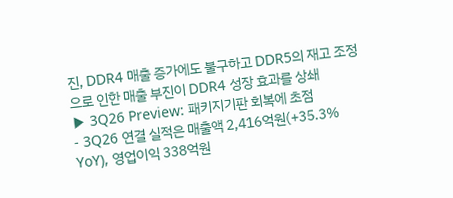진, DDR4 매출 증가에도 불구하고 DDR5의 재고 조정으로 인한 매출 부진이 DDR4 성장 효과를 상쇄
▶ 3Q26 Preview: 패키지기판 회복에 초점
- 3Q26 연결 실적은 매출액 2,416억원(+35.3% YoY), 영업이익 338억원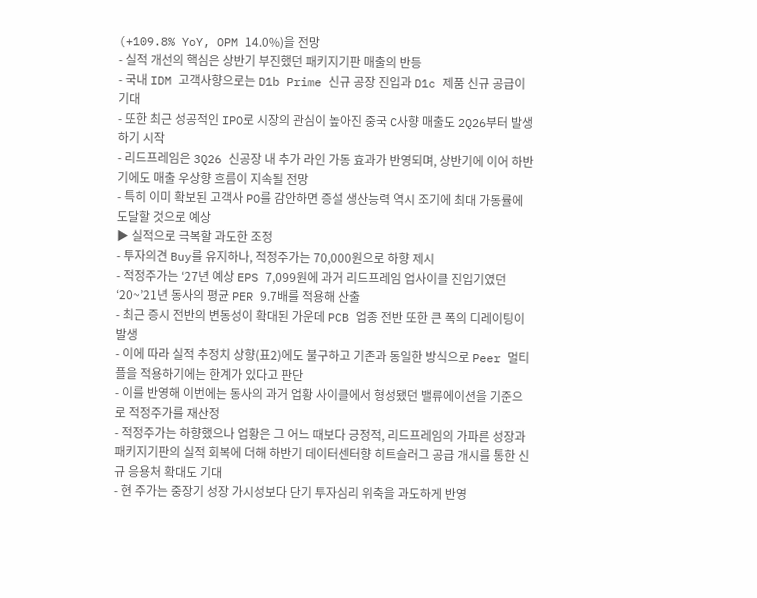(+109.8% YoY, OPM 14.0%)을 전망
- 실적 개선의 핵심은 상반기 부진했던 패키지기판 매출의 반등
- 국내 IDM 고객사향으로는 D1b Prime 신규 공장 진입과 D1c 제품 신규 공급이 기대
- 또한 최근 성공적인 IPO로 시장의 관심이 높아진 중국 C사향 매출도 2Q26부터 발생하기 시작
- 리드프레임은 3Q26 신공장 내 추가 라인 가동 효과가 반영되며, 상반기에 이어 하반기에도 매출 우상향 흐름이 지속될 전망
- 특히 이미 확보된 고객사 PO를 감안하면 증설 생산능력 역시 조기에 최대 가동률에 도달할 것으로 예상
▶ 실적으로 극복할 과도한 조정
- 투자의견 Buy를 유지하나, 적정주가는 70,000원으로 하향 제시
- 적정주가는 ‘27년 예상 EPS 7,099원에 과거 리드프레임 업사이클 진입기였던 ‘20~’21년 동사의 평균 PER 9.7배를 적용해 산출
- 최근 증시 전반의 변동성이 확대된 가운데 PCB 업종 전반 또한 큰 폭의 디레이팅이 발생
- 이에 따라 실적 추정치 상향(표2)에도 불구하고 기존과 동일한 방식으로 Peer 멀티플을 적용하기에는 한계가 있다고 판단
- 이를 반영해 이번에는 동사의 과거 업황 사이클에서 형성됐던 밸류에이션을 기준으로 적정주가를 재산정
- 적정주가는 하향했으나 업황은 그 어느 때보다 긍정적, 리드프레임의 가파른 성장과 패키지기판의 실적 회복에 더해 하반기 데이터센터향 히트슬러그 공급 개시를 통한 신규 응용처 확대도 기대
- 현 주가는 중장기 성장 가시성보다 단기 투자심리 위축을 과도하게 반영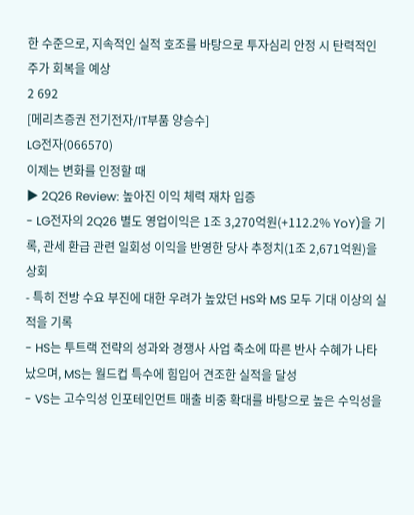한 수준으로, 지속적인 실적 호조를 바탕으로 투자심리 안정 시 탄력적인 주가 회복을 예상
2 692
[메리츠증권 전기전자/IT부품 양승수]
LG전자(066570)
이제는 변화를 인정할 때
▶ 2Q26 Review: 높아진 이익 체력 재차 입증
- LG전자의 2Q26 별도 영업이익은 1조 3,270억원(+112.2% YoY)을 기록, 관세 환급 관련 일회성 이익을 반영한 당사 추정치(1조 2,671억원)을 상회
- 특히 전방 수요 부진에 대한 우려가 높았던 HS와 MS 모두 기대 이상의 실적을 기록
- HS는 투트랙 전략의 성과와 경쟁사 사업 축소에 따른 반사 수혜가 나타났으며, MS는 월드컵 특수에 힘입어 견조한 실적을 달성
- VS는 고수익성 인포테인먼트 매출 비중 확대를 바탕으로 높은 수익성을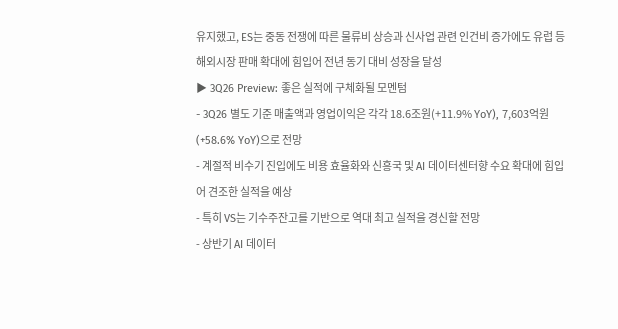유지했고, ES는 중동 전쟁에 따른 물류비 상승과 신사업 관련 인건비 증가에도 유럽 등 해외시장 판매 확대에 힘입어 전년 동기 대비 성장을 달성
▶ 3Q26 Preview: 좋은 실적에 구체화될 모멘텀
- 3Q26 별도 기준 매출액과 영업이익은 각각 18.6조원(+11.9% YoY), 7,603억원(+58.6% YoY)으로 전망
- 계절적 비수기 진입에도 비용 효율화와 신흥국 및 AI 데이터센터향 수요 확대에 힘입어 견조한 실적을 예상
- 특히 VS는 기수주잔고를 기반으로 역대 최고 실적을 경신할 전망
- 상반기 AI 데이터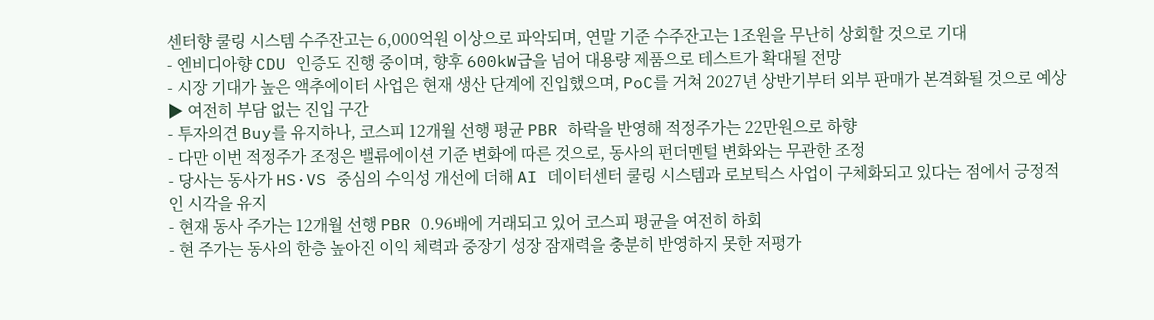센터향 쿨링 시스템 수주잔고는 6,000억원 이상으로 파악되며, 연말 기준 수주잔고는 1조원을 무난히 상회할 것으로 기대
- 엔비디아향 CDU 인증도 진행 중이며, 향후 600kW급을 넘어 대용량 제품으로 테스트가 확대될 전망
- 시장 기대가 높은 액추에이터 사업은 현재 생산 단계에 진입했으며, PoC를 거쳐 2027년 상반기부터 외부 판매가 본격화될 것으로 예상
▶ 여전히 부담 없는 진입 구간
- 투자의견 Buy를 유지하나, 코스피 12개월 선행 평균 PBR 하락을 반영해 적정주가는 22만원으로 하향
- 다만 이번 적정주가 조정은 밸류에이션 기준 변화에 따른 것으로, 동사의 펀더멘털 변화와는 무관한 조정
- 당사는 동사가 HS·VS 중심의 수익성 개선에 더해 AI 데이터센터 쿨링 시스템과 로보틱스 사업이 구체화되고 있다는 점에서 긍정적인 시각을 유지
- 현재 동사 주가는 12개월 선행 PBR 0.96배에 거래되고 있어 코스피 평균을 여전히 하회
- 현 주가는 동사의 한층 높아진 이익 체력과 중장기 성장 잠재력을 충분히 반영하지 못한 저평가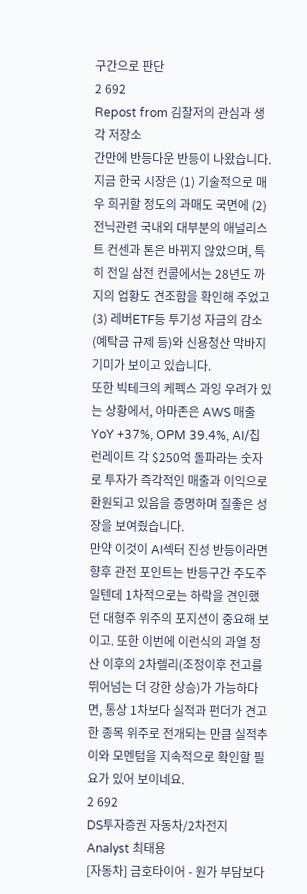구간으로 판단
2 692
Repost from 김찰저의 관심과 생각 저장소
간만에 반등다운 반등이 나왔습니다.
지금 한국 시장은 (1) 기술적으로 매우 희귀할 정도의 과매도 국면에 (2) 전닉관련 국내외 대부분의 애널리스트 컨센과 톤은 바뀌지 않았으며, 특히 전일 삼전 컨콜에서는 28년도 까지의 업황도 견조함을 확인해 주었고 (3) 레버ETF등 투기성 자금의 감소(예탁금 규제 등)와 신용청산 막바지 기미가 보이고 있습니다.
또한 빅테크의 케펙스 과잉 우려가 있는 상황에서, 아마존은 AWS 매출 YoY +37%, OPM 39.4%, AI/칩 런레이트 각 $250억 돌파라는 숫자로 투자가 즉각적인 매출과 이익으로 환원되고 있음을 증명하며 질좋은 성장을 보여줬습니다.
만약 이것이 AI섹터 진성 반등이라면 향후 관전 포인트는 반등구간 주도주 일텐데 1차적으로는 하락을 견인했던 대형주 위주의 포지션이 중요해 보이고. 또한 이번에 이런식의 과열 청산 이후의 2차렐리(조정이후 전고를 뛰어넘는 더 강한 상승)가 가능하다면, 통상 1차보다 실적과 펀더가 견고한 종목 위주로 전개되는 만큼 실적추이와 모멘텀을 지속적으로 확인할 필요가 있어 보이네요.
2 692
DS투자증권 자동차/2차전지 Analyst 최태용
[자동차] 금호타이어 - 원가 부담보다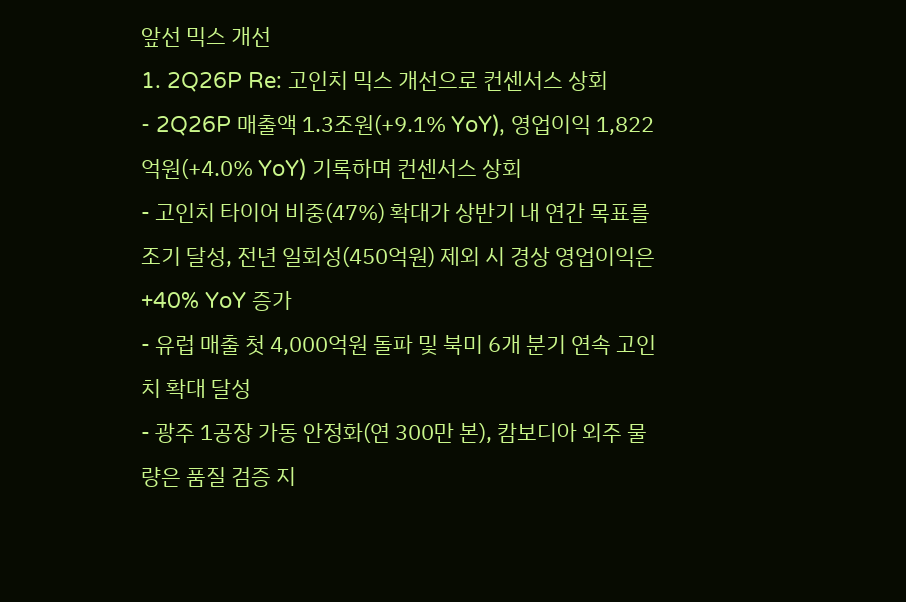앞선 믹스 개선
1. 2Q26P Re: 고인치 믹스 개선으로 컨센서스 상회
- 2Q26P 매출액 1.3조원(+9.1% YoY), 영업이익 1,822억원(+4.0% YoY) 기록하며 컨센서스 상회
- 고인치 타이어 비중(47%) 확대가 상반기 내 연간 목표를 조기 달성, 전년 일회성(450억원) 제외 시 경상 영업이익은 +40% YoY 증가
- 유럽 매출 첫 4,000억원 돌파 및 북미 6개 분기 연속 고인치 확대 달성
- 광주 1공장 가동 안정화(연 300만 본), 캄보디아 외주 물량은 품질 검증 지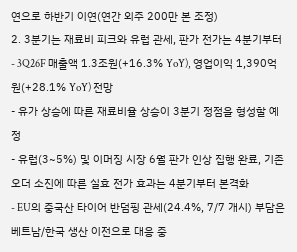연으로 하반기 이연(연간 외주 200만 본 조정)
2. 3분기는 재료비 피크와 유럽 관세, 판가 전가는 4분기부터
- 3Q26F 매출액 1.3조원(+16.3% YoY), 영업이익 1,390억원(+28.1% YoY) 전망
- 유가 상승에 따른 재료비율 상승이 3분기 정점을 형성할 예정
- 유럽(3~5%) 및 이머징 시장 6월 판가 인상 집행 완료, 기존 오더 소진에 따른 실효 전가 효과는 4분기부터 본격화
- EU의 중국산 타이어 반덤핑 관세(24.4%, 7/7 개시) 부담은 베트남/한국 생산 이전으로 대응 중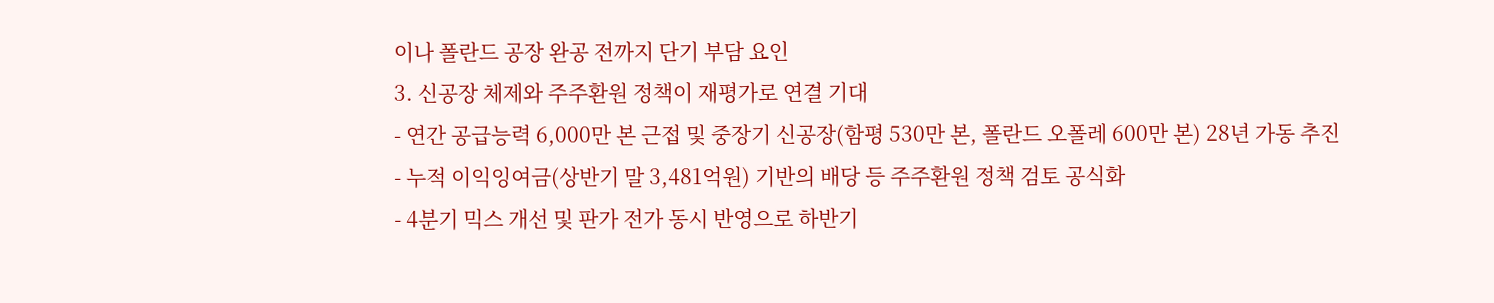이나 폴란드 공장 완공 전까지 단기 부담 요인
3. 신공장 체제와 주주환원 정책이 재평가로 연결 기대
- 연간 공급능력 6,000만 본 근접 및 중장기 신공장(함평 530만 본, 폴란드 오폴레 600만 본) 28년 가동 추진
- 누적 이익잉여금(상반기 말 3,481억원) 기반의 배당 등 주주환원 정책 검토 공식화
- 4분기 믹스 개선 및 판가 전가 동시 반영으로 하반기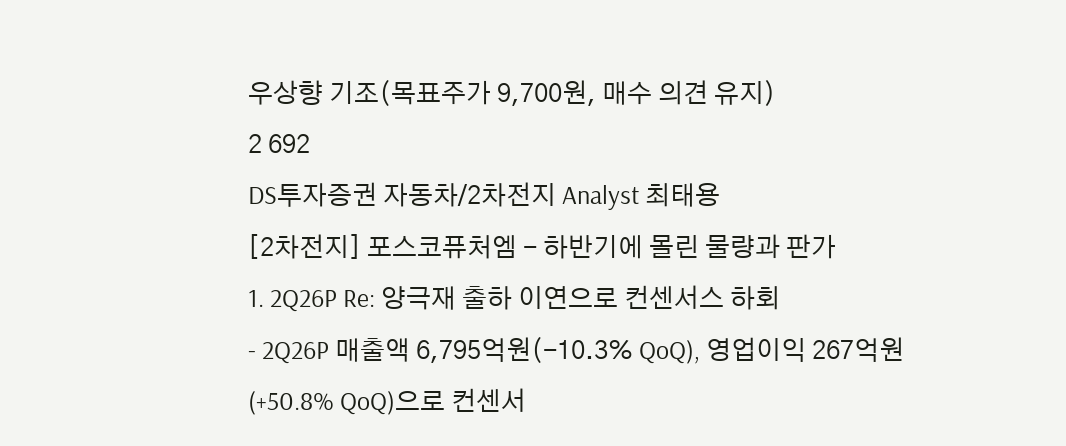우상향 기조(목표주가 9,700원, 매수 의견 유지)
2 692
DS투자증권 자동차/2차전지 Analyst 최태용
[2차전지] 포스코퓨처엠 - 하반기에 몰린 물량과 판가
1. 2Q26P Re: 양극재 출하 이연으로 컨센서스 하회
- 2Q26P 매출액 6,795억원(-10.3% QoQ), 영업이익 267억원(+50.8% QoQ)으로 컨센서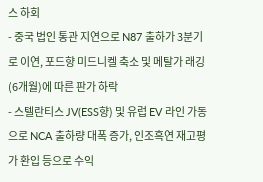스 하회
- 중국 법인 통관 지연으로 N87 출하가 3분기로 이연, 포드향 미드니켈 축소 및 메탈가 래깅(6개월)에 따른 판가 하락
- 스텔란티스 JV(ESS향) 및 유럽 EV 라인 가동으로 NCA 출하량 대폭 증가, 인조흑연 재고평가 환입 등으로 수익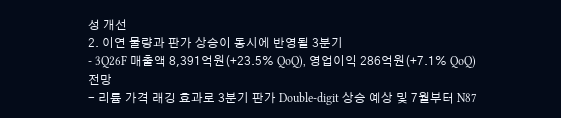성 개선
2. 이연 물량과 판가 상승이 동시에 반영될 3분기
- 3Q26F 매출액 8,391억원(+23.5% QoQ), 영업이익 286억원(+7.1% QoQ) 전망
- 리튬 가격 래깅 효과로 3분기 판가 Double-digit 상승 예상 및 7월부터 N87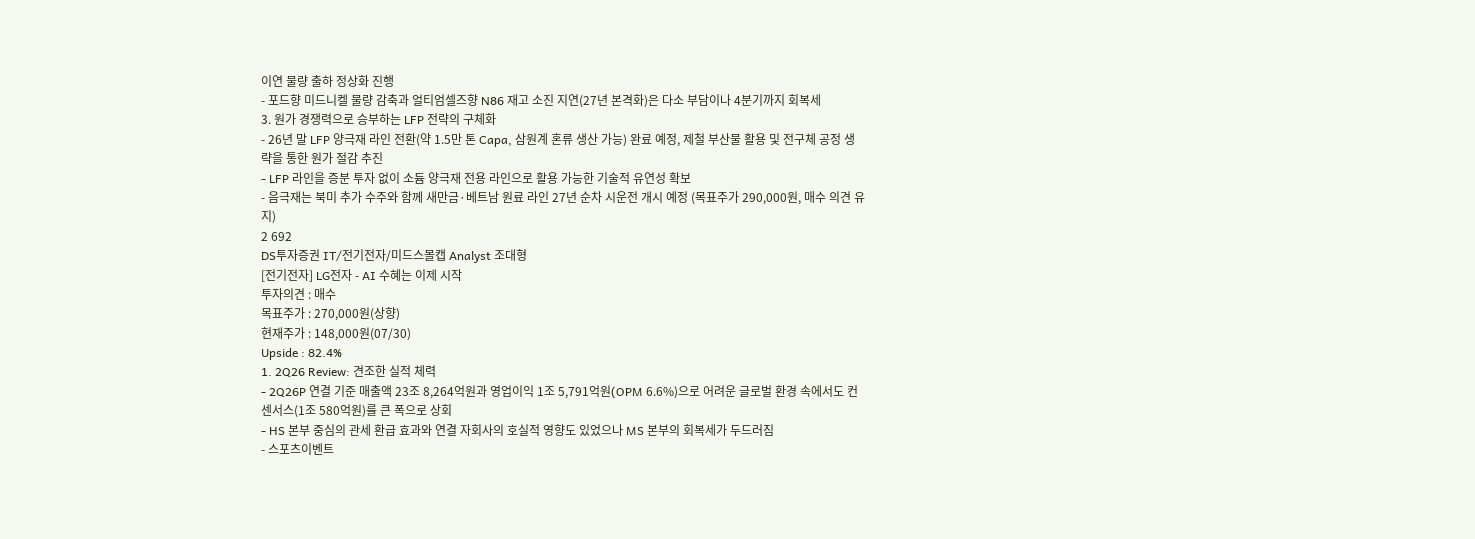이연 물량 출하 정상화 진행
- 포드향 미드니켈 물량 감축과 얼티엄셀즈향 N86 재고 소진 지연(27년 본격화)은 다소 부담이나 4분기까지 회복세
3. 원가 경쟁력으로 승부하는 LFP 전략의 구체화
- 26년 말 LFP 양극재 라인 전환(약 1.5만 톤 Capa, 삼원계 혼류 생산 가능) 완료 예정, 제철 부산물 활용 및 전구체 공정 생략을 통한 원가 절감 추진
- LFP 라인을 증분 투자 없이 소듐 양극재 전용 라인으로 활용 가능한 기술적 유연성 확보
- 음극재는 북미 추가 수주와 함께 새만금·베트남 원료 라인 27년 순차 시운전 개시 예정 (목표주가 290,000원, 매수 의견 유지)
2 692
DS투자증권 IT/전기전자/미드스몰캡 Analyst 조대형
[전기전자] LG전자 - AI 수혜는 이제 시작
투자의견 : 매수
목표주가 : 270,000원(상향)
현재주가 : 148,000원(07/30)
Upside : 82.4%
1. 2Q26 Review: 견조한 실적 체력
- 2Q26P 연결 기준 매출액 23조 8,264억원과 영업이익 1조 5,791억원(OPM 6.6%)으로 어려운 글로벌 환경 속에서도 컨센서스(1조 580억원)를 큰 폭으로 상회
- HS 본부 중심의 관세 환급 효과와 연결 자회사의 호실적 영향도 있었으나 MS 본부의 회복세가 두드러짐
- 스포츠이벤트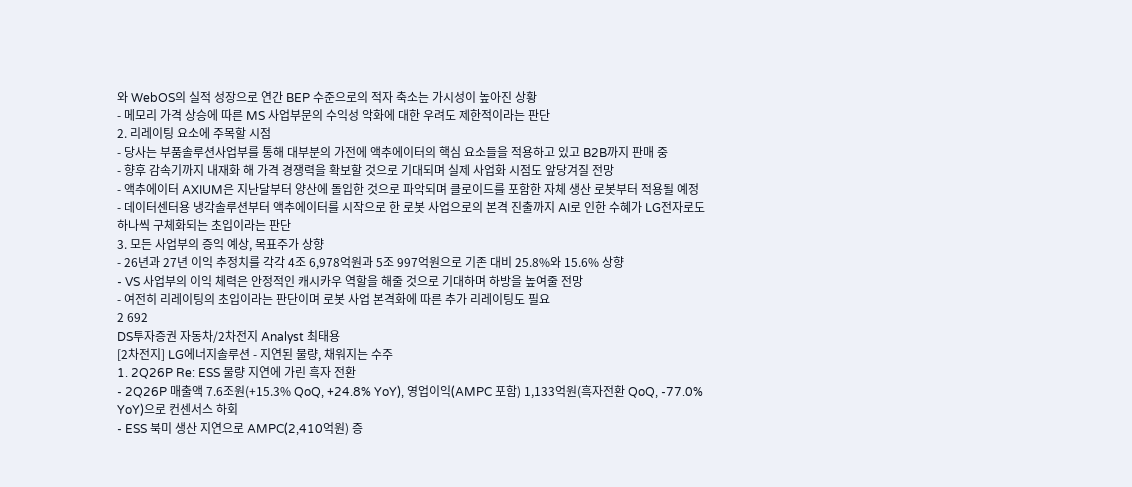와 WebOS의 실적 성장으로 연간 BEP 수준으로의 적자 축소는 가시성이 높아진 상황
- 메모리 가격 상승에 따른 MS 사업부문의 수익성 악화에 대한 우려도 제한적이라는 판단
2. 리레이팅 요소에 주목할 시점
- 당사는 부품솔루션사업부를 통해 대부분의 가전에 액추에이터의 핵심 요소들을 적용하고 있고 B2B까지 판매 중
- 향후 감속기까지 내재화 해 가격 경쟁력을 확보할 것으로 기대되며 실제 사업화 시점도 앞당겨질 전망
- 액추에이터 AXIUM은 지난달부터 양산에 돌입한 것으로 파악되며 클로이드를 포함한 자체 생산 로봇부터 적용될 예정
- 데이터센터용 냉각솔루션부터 액추에이터를 시작으로 한 로봇 사업으로의 본격 진출까지 AI로 인한 수혜가 LG전자로도 하나씩 구체화되는 초입이라는 판단
3. 모든 사업부의 증익 예상, 목표주가 상향
- 26년과 27년 이익 추정치를 각각 4조 6,978억원과 5조 997억원으로 기존 대비 25.8%와 15.6% 상향
- VS 사업부의 이익 체력은 안정적인 캐시카우 역할을 해줄 것으로 기대하며 하방을 높여줄 전망
- 여전히 리레이팅의 초입이라는 판단이며 로봇 사업 본격화에 따른 추가 리레이팅도 필요
2 692
DS투자증권 자동차/2차전지 Analyst 최태용
[2차전지] LG에너지솔루션 - 지연된 물량, 채워지는 수주
1. 2Q26P Re: ESS 물량 지연에 가린 흑자 전환
- 2Q26P 매출액 7.6조원(+15.3% QoQ, +24.8% YoY), 영업이익(AMPC 포함) 1,133억원(흑자전환 QoQ, -77.0% YoY)으로 컨센서스 하회
- ESS 북미 생산 지연으로 AMPC(2,410억원) 증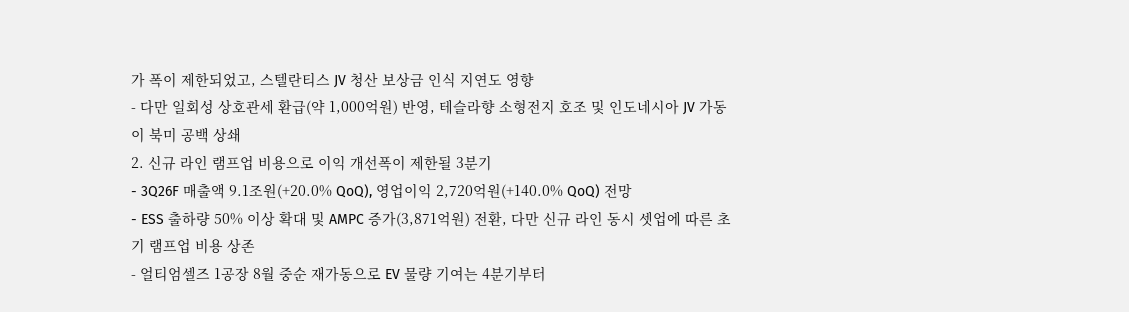가 폭이 제한되었고, 스텔란티스 JV 청산 보상금 인식 지연도 영향
- 다만 일회성 상호관세 환급(약 1,000억원) 반영, 테슬라향 소형전지 호조 및 인도네시아 JV 가동이 북미 공백 상쇄
2. 신규 라인 램프업 비용으로 이익 개선폭이 제한될 3분기
- 3Q26F 매출액 9.1조원(+20.0% QoQ), 영업이익 2,720억원(+140.0% QoQ) 전망
- ESS 출하량 50% 이상 확대 및 AMPC 증가(3,871억원) 전환, 다만 신규 라인 동시 셋업에 따른 초기 램프업 비용 상존
- 얼티엄셀즈 1공장 8월 중순 재가동으로 EV 물량 기여는 4분기부터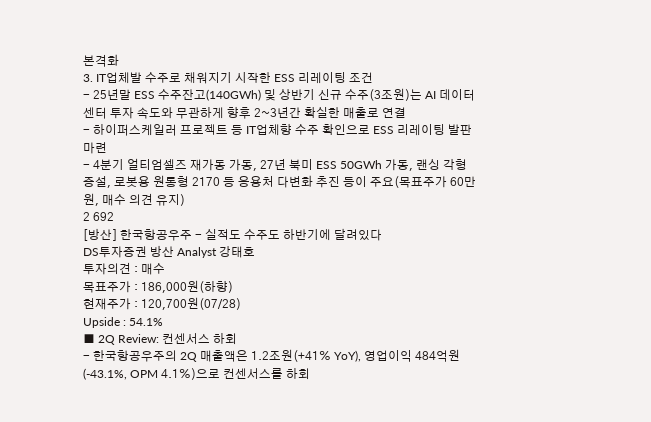본격화
3. IT업체발 수주로 채워지기 시작한 ESS 리레이팅 조건
- 25년말 ESS 수주잔고(140GWh) 및 상반기 신규 수주(3조원)는 AI 데이터센터 투자 속도와 무관하게 향후 2~3년간 확실한 매출로 연결
- 하이퍼스케일러 프로젝트 등 IT업체향 수주 확인으로 ESS 리레이팅 발판 마련
- 4분기 얼티엄셀즈 재가동 가동, 27년 북미 ESS 50GWh 가동, 랜싱 각형 증설, 로봇용 원통형 2170 등 응용처 다변화 추진 등이 주요(목표주가 60만원, 매수 의견 유지)
2 692
[방산] 한국항공우주 - 실적도 수주도 하반기에 달려있다
DS투자증권 방산 Analyst 강태호
투자의견 : 매수
목표주가 : 186,000원(하향)
현재주가 : 120,700원(07/28)
Upside : 54.1%
■ 2Q Review: 컨센서스 하회
- 한국항공우주의 2Q 매출액은 1.2조원(+41% YoY), 영업이익 484억원(-43.1%, OPM 4.1%)으로 컨센서스를 하회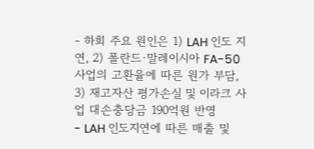- 하회 주요 원인은 1) LAH 인도 지연, 2) 폴란드·말레이시아 FA-50 사업의 고환율에 따른 원가 부담, 3) 재고자산 평가손실 및 이라크 사업 대손충당금 190억원 반영
- LAH 인도지연에 따른 매출 및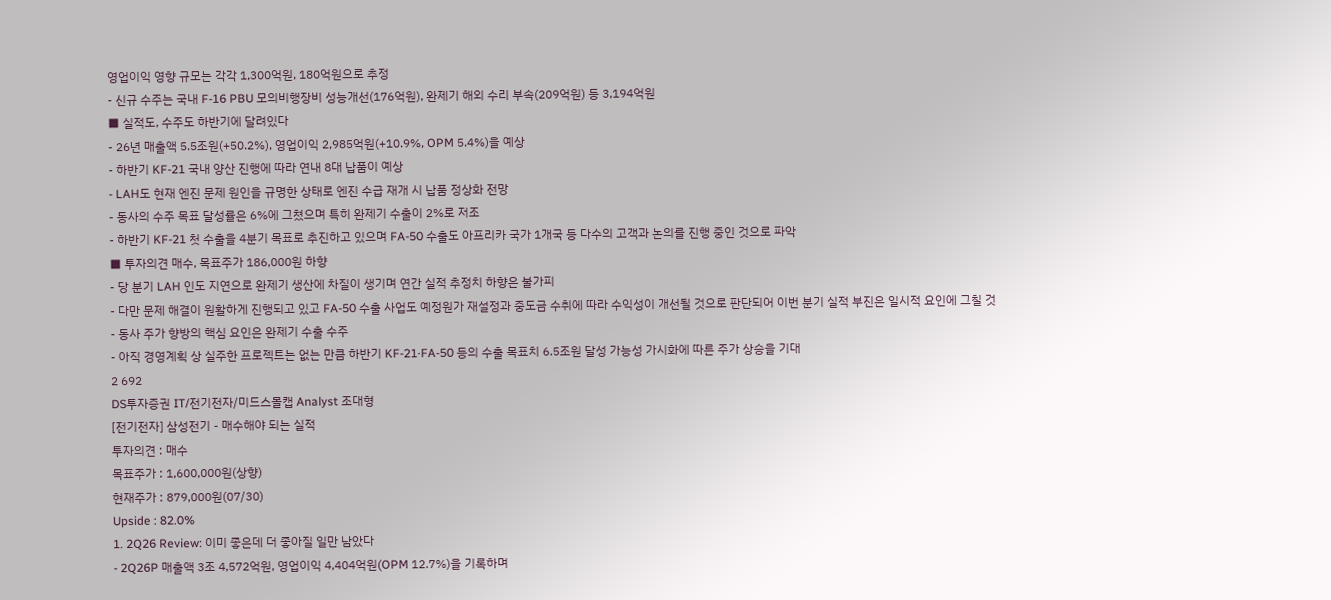영업이익 영향 규모는 각각 1,300억원, 180억원으로 추정
- 신규 수주는 국내 F-16 PBU 모의비행장비 성능개선(176억원), 완제기 해외 수리 부속(209억원) 등 3,194억원
■ 실적도, 수주도 하반기에 달려있다
- 26년 매출액 5.5조원(+50.2%), 영업이익 2,985억원(+10.9%, OPM 5.4%)을 예상
- 하반기 KF-21 국내 양산 진행에 따라 연내 8대 납품이 예상
- LAH도 현재 엔진 문제 원인을 규명한 상태로 엔진 수급 재개 시 납품 정상화 전망
- 동사의 수주 목표 달성률은 6%에 그쳤으며 특히 완제기 수출이 2%로 저조
- 하반기 KF-21 첫 수출을 4분기 목표로 추진하고 있으며 FA-50 수출도 아프리카 국가 1개국 등 다수의 고객과 논의를 진행 중인 것으로 파악
■ 투자의견 매수, 목표주가 186,000원 하향
- 당 분기 LAH 인도 지연으로 완제기 생산에 차질이 생기며 연간 실적 추정치 하향은 불가피
- 다만 문제 해결이 원활하게 진행되고 있고 FA-50 수출 사업도 예정원가 재설정과 중도금 수취에 따라 수익성이 개선될 것으로 판단되어 이번 분기 실적 부진은 일시적 요인에 그칠 것
- 동사 주가 향방의 핵심 요인은 완제기 수출 수주
- 아직 경영계획 상 실주한 프로젝트는 없는 만큼 하반기 KF-21·FA-50 등의 수출 목표치 6.5조원 달성 가능성 가시화에 따른 주가 상승을 기대
2 692
DS투자증권 IT/전기전자/미드스몰캡 Analyst 조대형
[전기전자] 삼성전기 - 매수해야 되는 실적
투자의견 : 매수
목표주가 : 1,600,000원(상향)
현재주가 : 879,000원(07/30)
Upside : 82.0%
1. 2Q26 Review: 이미 좋은데 더 좋아질 일만 남았다
- 2Q26P 매출액 3조 4,572억원, 영업이익 4,404억원(OPM 12.7%)을 기록하며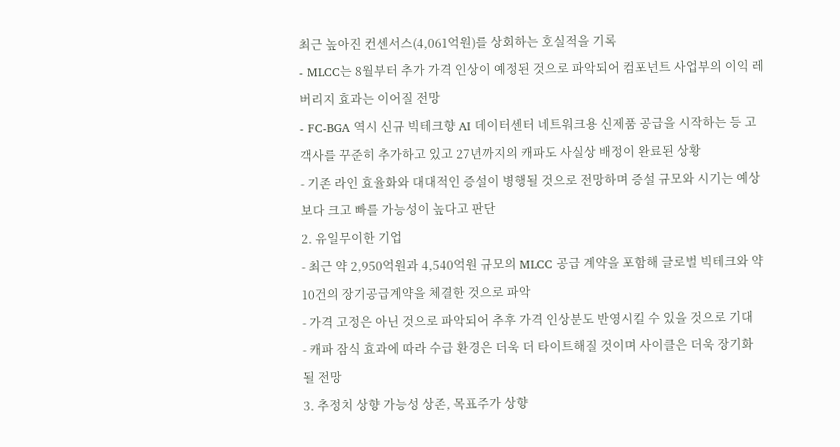최근 높아진 컨센서스(4,061억원)를 상회하는 호실적을 기록
- MLCC는 8월부터 추가 가격 인상이 예정된 것으로 파악되어 컴포넌트 사업부의 이익 레버리지 효과는 이어질 전망
- FC-BGA 역시 신규 빅테크향 AI 데이터센터 네트워크용 신제품 공급을 시작하는 등 고객사를 꾸준히 추가하고 있고 27년까지의 캐파도 사실상 배정이 완료된 상황
- 기존 라인 효율화와 대대적인 증설이 병행될 것으로 전망하며 증설 규모와 시기는 예상보다 크고 빠를 가능성이 높다고 판단
2. 유일무이한 기업
- 최근 약 2,950억원과 4,540억원 규모의 MLCC 공급 계약을 포함해 글로벌 빅테크와 약 10건의 장기공급계약을 체결한 것으로 파악
- 가격 고정은 아닌 것으로 파악되어 추후 가격 인상분도 반영시킬 수 있을 것으로 기대
- 캐파 잠식 효과에 따라 수급 환경은 더욱 더 타이트해질 것이며 사이클은 더욱 장기화 될 전망
3. 추정치 상향 가능성 상존, 목표주가 상향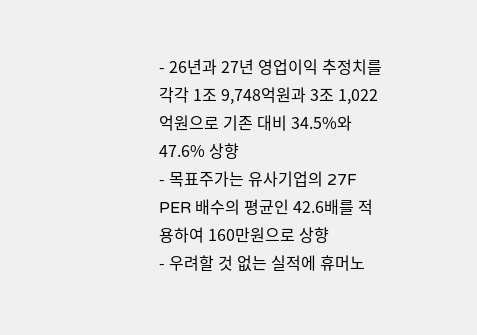- 26년과 27년 영업이익 추정치를 각각 1조 9,748억원과 3조 1,022억원으로 기존 대비 34.5%와 47.6% 상향
- 목표주가는 유사기업의 27F PER 배수의 평균인 42.6배를 적용하여 160만원으로 상향
- 우려할 것 없는 실적에 휴머노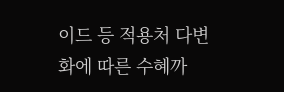이드 등 적용처 다변화에 따른 수혜까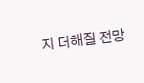지 더해질 전망